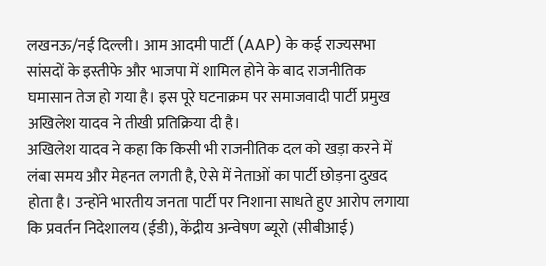लखनऊ/नई दिल्ली। आम आदमी पार्टी (AAP) के कई राज्यसभा सांसदों के इस्तीफे और भाजपा में शामिल होने के बाद राजनीतिक घमासान तेज हो गया है। इस पूरे घटनाक्रम पर समाजवादी पार्टी प्रमुख अखिलेश यादव ने तीखी प्रतिक्रिया दी है।
अखिलेश यादव ने कहा कि किसी भी राजनीतिक दल को खड़ा करने में लंबा समय और मेहनत लगती है, ऐसे में नेताओं का पार्टी छोड़ना दुखद होता है। उन्होंने भारतीय जनता पार्टी पर निशाना साधते हुए आरोप लगाया कि प्रवर्तन निदेशालय (ईडी), केंद्रीय अन्वेषण ब्यूरो (सीबीआई)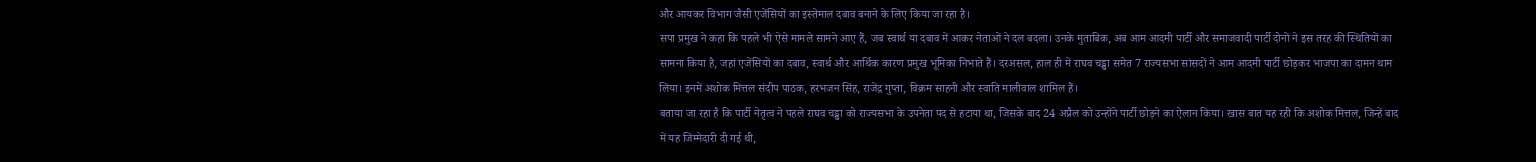और आयकर विभाग जैसी एजेंसियों का इस्तेमाल दबाव बनाने के लिए किया जा रहा है।
सपा प्रमुख ने कहा कि पहले भी ऐसे मामले सामने आए हैं, जब स्वार्थ या दबाव में आकर नेताओं ने दल बदला। उनके मुताबिक, अब आम आदमी पार्टी और समाजवादी पार्टी दोनों ने इस तरह की स्थितियों का सामना किया है, जहां एजेंसियों का दबाव, स्वार्थ और आर्थिक कारण प्रमुख भूमिका निभाते हैं। दरअसल, हाल ही में राघव चड्ढा समेत 7 राज्यसभा सांसदों ने आम आदमी पार्टी छोड़कर भाजपा का दामन थाम लिया। इनमें अशोक मित्तल संदीप पाठक, हरभजन सिंह, राजेंद्र गुप्ता, विक्रम साहनी और स्वाति मालीवाल शामिल हैं।
बताया जा रहा है कि पार्टी नेतृत्व ने पहले राघव चड्ढा को राज्यसभा के उपनेता पद से हटाया था, जिसके बाद 24 अप्रैल को उन्होंने पार्टी छोड़ने का ऐलान किया। खास बात यह रही कि अशोक मित्तल, जिन्हें बाद में यह जिम्मेदारी दी गई थी,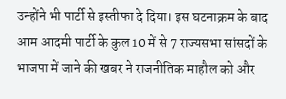उन्होंने भी पार्टी से इस्तीफा दे दिया। इस घटनाक्रम के बाद आम आदमी पार्टी के कुल 10 में से 7 राज्यसभा सांसदों के भाजपा में जाने की खबर ने राजनीतिक माहौल को और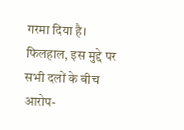गरमा दिया है। फिलहाल, इस मुद्दे पर सभी दलों के बीच आरोप-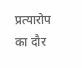प्रत्यारोप का दौर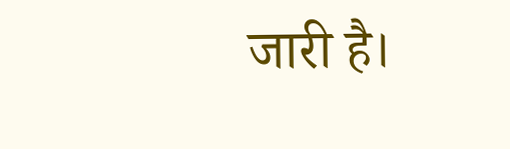जारी है।